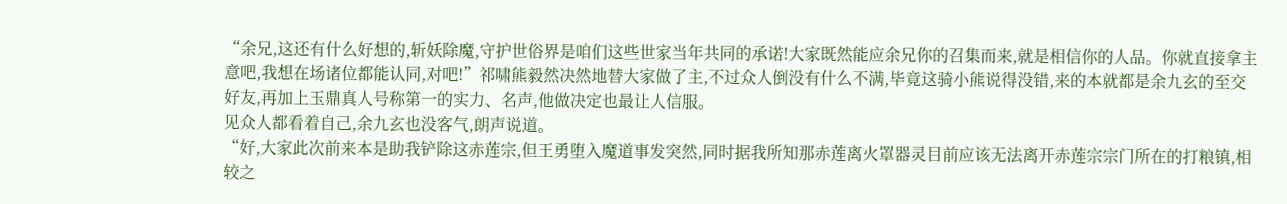“余兄,这还有什么好想的,斩妖除魔,守护世俗界是咱们这些世家当年共同的承诺!大家既然能应余兄你的召集而来,就是相信你的人品。你就直接拿主意吧,我想在场诸位都能认同,对吧!”祁啸熊毅然决然地替大家做了主,不过众人倒没有什么不满,毕竟这骑小熊说得没错,来的本就都是余九玄的至交好友,再加上玉鼎真人号称第一的实力、名声,他做决定也最让人信服。
见众人都看着自己,余九玄也没客气,朗声说道。
“好,大家此次前来本是助我铲除这赤莲宗,但王勇堕入魔道事发突然,同时据我所知那赤莲离火罩器灵目前应该无法离开赤莲宗宗门所在的打粮镇,相较之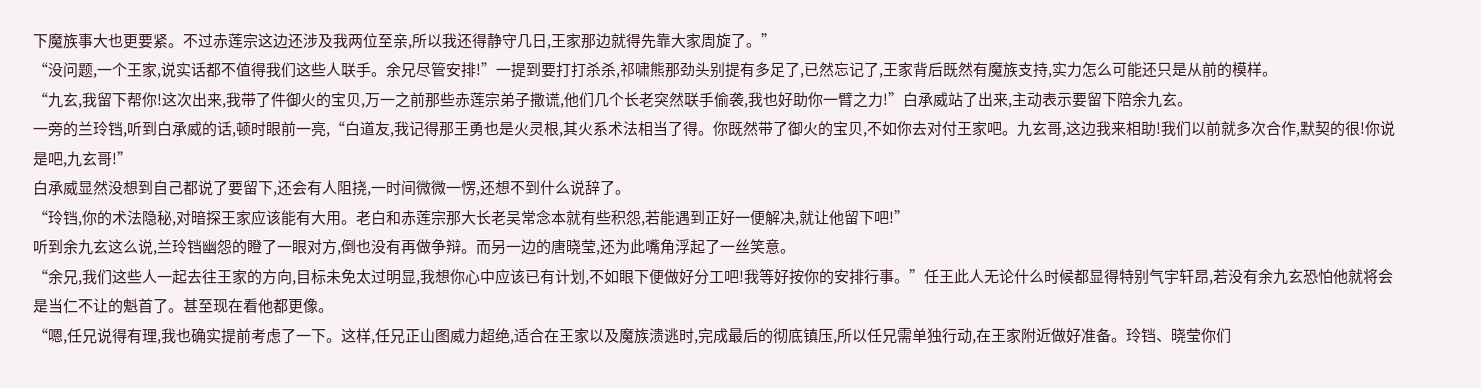下魔族事大也更要紧。不过赤莲宗这边还涉及我两位至亲,所以我还得静守几日,王家那边就得先靠大家周旋了。”
“没问题,一个王家,说实话都不值得我们这些人联手。余兄尽管安排!”一提到要打打杀杀,祁啸熊那劲头别提有多足了,已然忘记了,王家背后既然有魔族支持,实力怎么可能还只是从前的模样。
“九玄,我留下帮你!这次出来,我带了件御火的宝贝,万一之前那些赤莲宗弟子撒谎,他们几个长老突然联手偷袭,我也好助你一臂之力!”白承威站了出来,主动表示要留下陪余九玄。
一旁的兰玲铛,听到白承威的话,顿时眼前一亮,“白道友,我记得那王勇也是火灵根,其火系术法相当了得。你既然带了御火的宝贝,不如你去对付王家吧。九玄哥,这边我来相助!我们以前就多次合作,默契的很!你说是吧,九玄哥!”
白承威显然没想到自己都说了要留下,还会有人阻挠,一时间微微一愣,还想不到什么说辞了。
“玲铛,你的术法隐秘,对暗探王家应该能有大用。老白和赤莲宗那大长老吴常念本就有些积怨,若能遇到正好一便解决,就让他留下吧!”
听到余九玄这么说,兰玲铛幽怨的瞪了一眼对方,倒也没有再做争辩。而另一边的唐晓莹,还为此嘴角浮起了一丝笑意。
“余兄,我们这些人一起去往王家的方向,目标未免太过明显,我想你心中应该已有计划,不如眼下便做好分工吧!我等好按你的安排行事。”任王此人无论什么时候都显得特别气宇轩昂,若没有余九玄恐怕他就将会是当仁不让的魁首了。甚至现在看他都更像。
“嗯,任兄说得有理,我也确实提前考虑了一下。这样,任兄正山图威力超绝,适合在王家以及魔族溃逃时,完成最后的彻底镇压,所以任兄需单独行动,在王家附近做好准备。玲铛、晓莹你们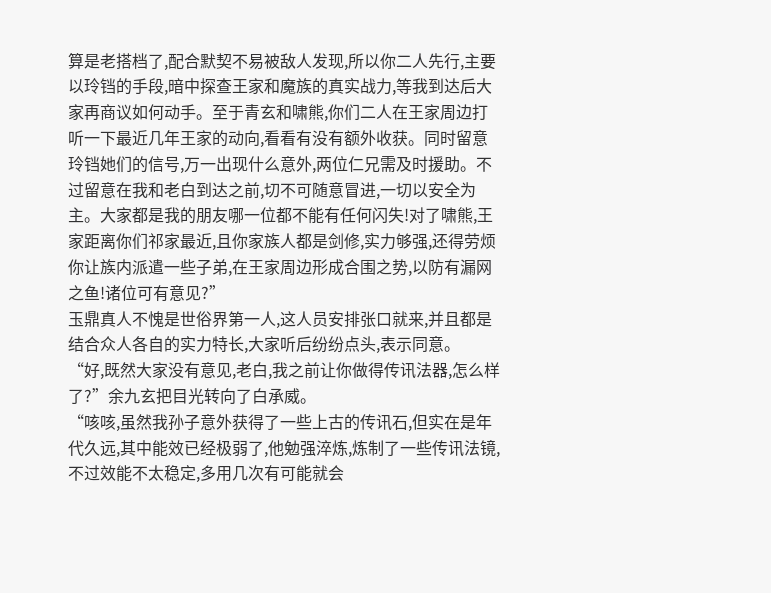算是老搭档了,配合默契不易被敌人发现,所以你二人先行,主要以玲铛的手段,暗中探查王家和魔族的真实战力,等我到达后大家再商议如何动手。至于青玄和啸熊,你们二人在王家周边打听一下最近几年王家的动向,看看有没有额外收获。同时留意玲铛她们的信号,万一出现什么意外,两位仁兄需及时援助。不过留意在我和老白到达之前,切不可随意冒进,一切以安全为主。大家都是我的朋友哪一位都不能有任何闪失!对了啸熊,王家距离你们祁家最近,且你家族人都是剑修,实力够强,还得劳烦你让族内派遣一些子弟,在王家周边形成合围之势,以防有漏网之鱼!诸位可有意见?”
玉鼎真人不愧是世俗界第一人,这人员安排张口就来,并且都是结合众人各自的实力特长,大家听后纷纷点头,表示同意。
“好,既然大家没有意见,老白,我之前让你做得传讯法器,怎么样了?”余九玄把目光转向了白承威。
“咳咳,虽然我孙子意外获得了一些上古的传讯石,但实在是年代久远,其中能效已经极弱了,他勉强淬炼,炼制了一些传讯法镜,不过效能不太稳定,多用几次有可能就会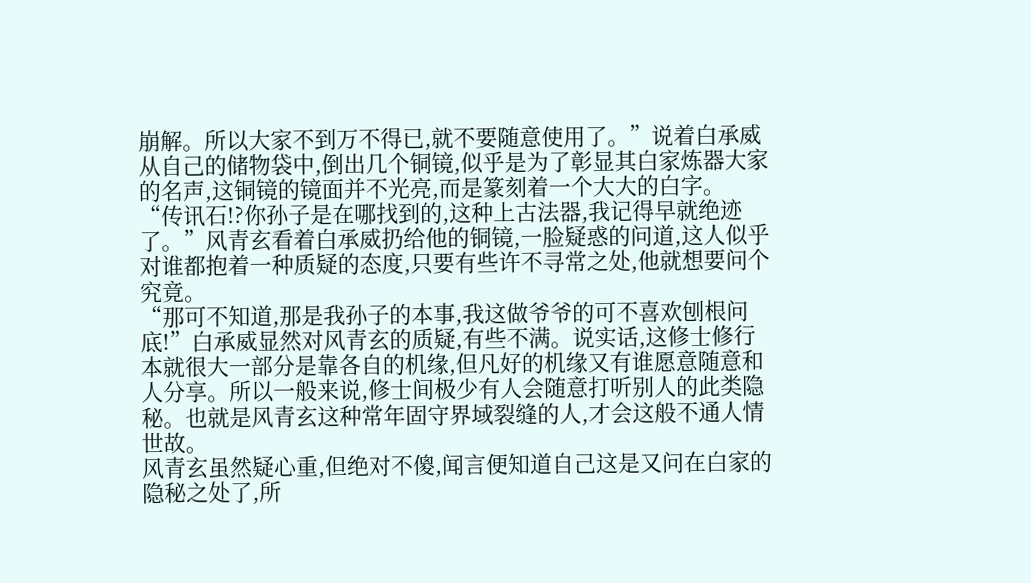崩解。所以大家不到万不得已,就不要随意使用了。”说着白承威从自己的储物袋中,倒出几个铜镜,似乎是为了彰显其白家炼器大家的名声,这铜镜的镜面并不光亮,而是篆刻着一个大大的白字。
“传讯石!?你孙子是在哪找到的,这种上古法器,我记得早就绝迹了。”风青玄看着白承威扔给他的铜镜,一脸疑惑的问道,这人似乎对谁都抱着一种质疑的态度,只要有些许不寻常之处,他就想要问个究竟。
“那可不知道,那是我孙子的本事,我这做爷爷的可不喜欢刨根问底!”白承威显然对风青玄的质疑,有些不满。说实话,这修士修行本就很大一部分是靠各自的机缘,但凡好的机缘又有谁愿意随意和人分享。所以一般来说,修士间极少有人会随意打听别人的此类隐秘。也就是风青玄这种常年固守界域裂缝的人,才会这般不通人情世故。
风青玄虽然疑心重,但绝对不傻,闻言便知道自己这是又问在白家的隐秘之处了,所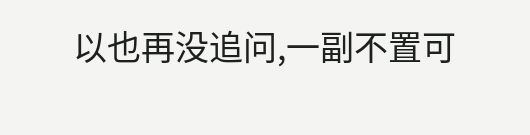以也再没追问,一副不置可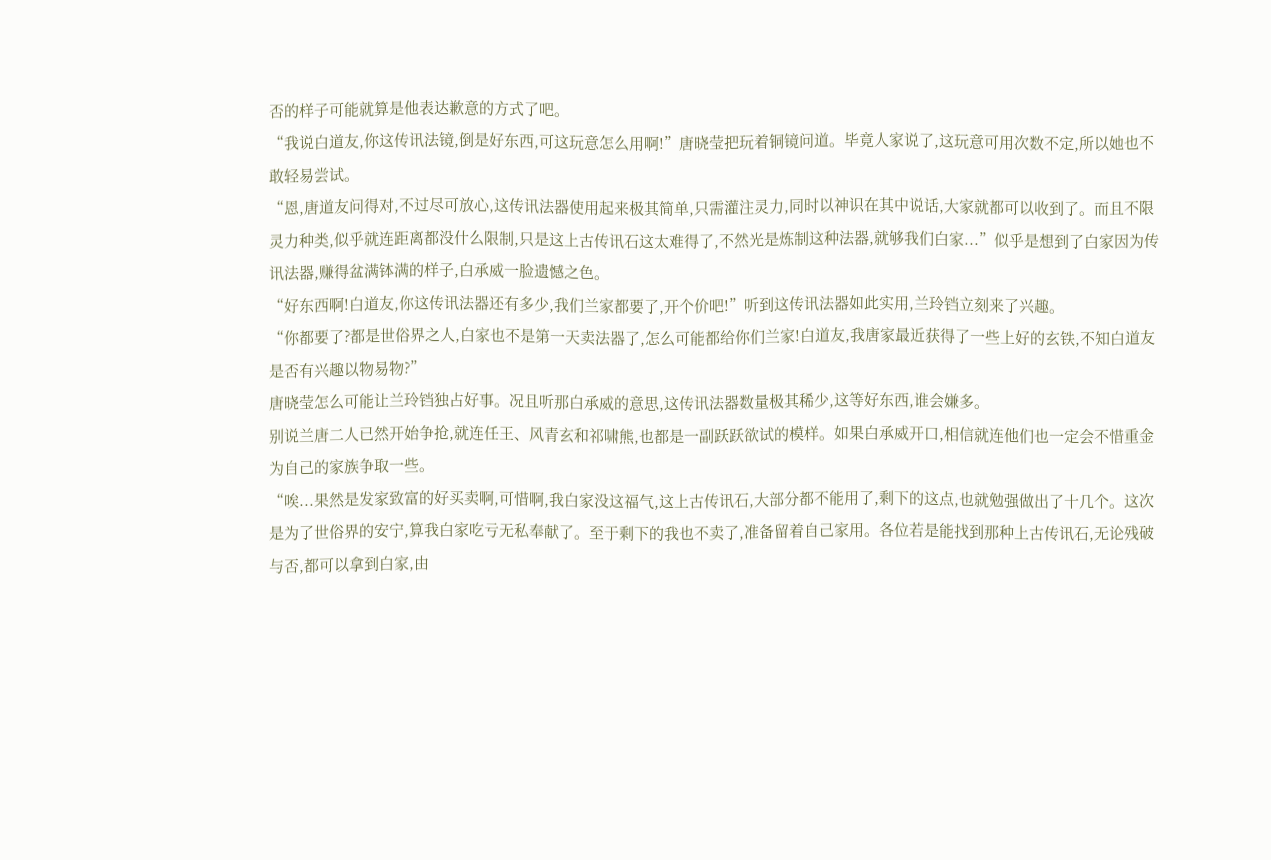否的样子可能就算是他表达歉意的方式了吧。
“我说白道友,你这传讯法镜,倒是好东西,可这玩意怎么用啊!”唐晓莹把玩着铜镜问道。毕竟人家说了,这玩意可用次数不定,所以她也不敢轻易尝试。
“恩,唐道友问得对,不过尽可放心,这传讯法器使用起来极其简单,只需灌注灵力,同时以神识在其中说话,大家就都可以收到了。而且不限灵力种类,似乎就连距离都没什么限制,只是这上古传讯石这太难得了,不然光是炼制这种法器,就够我们白家...”似乎是想到了白家因为传讯法器,赚得盆满钵满的样子,白承威一脸遗憾之色。
“好东西啊!白道友,你这传讯法器还有多少,我们兰家都要了,开个价吧!”听到这传讯法器如此实用,兰玲铛立刻来了兴趣。
“你都要了?都是世俗界之人,白家也不是第一天卖法器了,怎么可能都给你们兰家!白道友,我唐家最近获得了一些上好的玄铁,不知白道友是否有兴趣以物易物?”
唐晓莹怎么可能让兰玲铛独占好事。况且听那白承威的意思,这传讯法器数量极其稀少,这等好东西,谁会嫌多。
别说兰唐二人已然开始争抢,就连任王、风青玄和祁啸熊,也都是一副跃跃欲试的模样。如果白承威开口,相信就连他们也一定会不惜重金为自己的家族争取一些。
“唉...果然是发家致富的好买卖啊,可惜啊,我白家没这福气,这上古传讯石,大部分都不能用了,剩下的这点,也就勉强做出了十几个。这次是为了世俗界的安宁,算我白家吃亏无私奉献了。至于剩下的我也不卖了,准备留着自己家用。各位若是能找到那种上古传讯石,无论残破与否,都可以拿到白家,由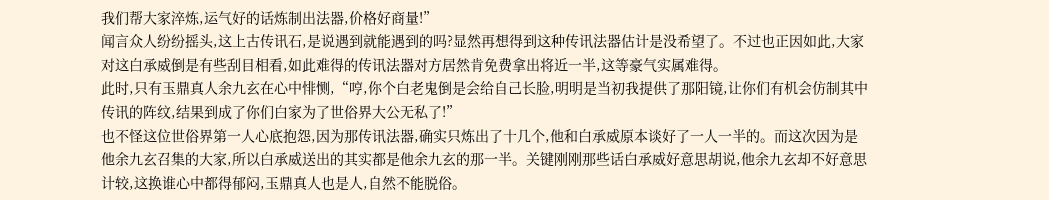我们帮大家淬炼,运气好的话炼制出法器,价格好商量!”
闻言众人纷纷摇头,这上古传讯石,是说遇到就能遇到的吗?显然再想得到这种传讯法器估计是没希望了。不过也正因如此,大家对这白承威倒是有些刮目相看,如此难得的传讯法器对方居然肯免费拿出将近一半,这等豪气实属难得。
此时,只有玉鼎真人余九玄在心中悱恻,“哼,你个白老鬼倒是会给自己长脸,明明是当初我提供了那阳镜,让你们有机会仿制其中传讯的阵纹,结果到成了你们白家为了世俗界大公无私了!”
也不怪这位世俗界第一人心底抱怨,因为那传讯法器,确实只炼出了十几个,他和白承威原本谈好了一人一半的。而这次因为是他余九玄召集的大家,所以白承威送出的其实都是他余九玄的那一半。关键刚刚那些话白承威好意思胡说,他余九玄却不好意思计较,这换谁心中都得郁闷,玉鼎真人也是人,自然不能脱俗。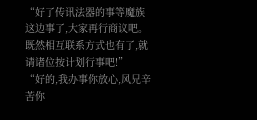“好了传讯法器的事等魔族这边事了,大家再行商议吧。既然相互联系方式也有了,就请诸位按计划行事吧!”
“好的,我办事你放心,风兄辛苦你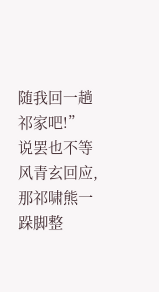随我回一趟祁家吧!”
说罢也不等风青玄回应,那祁啸熊一跺脚整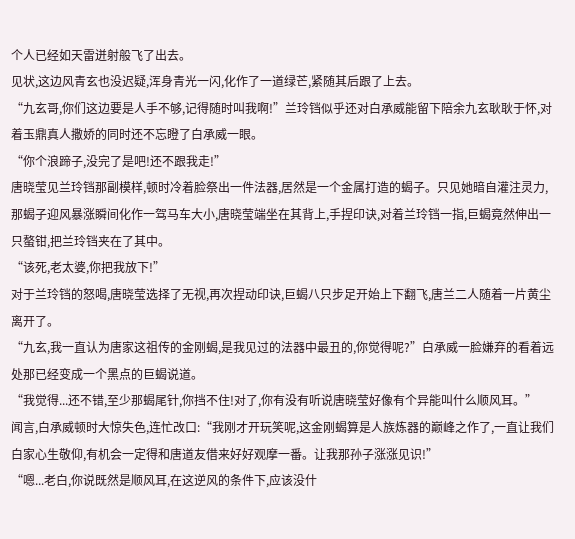个人已经如天雷迸射般飞了出去。
见状,这边风青玄也没迟疑,浑身青光一闪,化作了一道绿芒,紧随其后跟了上去。
“九玄哥,你们这边要是人手不够,记得随时叫我啊!”兰玲铛似乎还对白承威能留下陪余九玄耿耿于怀,对着玉鼎真人撒娇的同时还不忘瞪了白承威一眼。
“你个浪蹄子,没完了是吧!还不跟我走!”
唐晓莹见兰玲铛那副模样,顿时冷着脸祭出一件法器,居然是一个金属打造的蝎子。只见她暗自灌注灵力,那蝎子迎风暴涨瞬间化作一驾马车大小,唐晓莹端坐在其背上,手捏印诀,对着兰玲铛一指,巨蝎竟然伸出一只螯钳,把兰玲铛夹在了其中。
“该死,老太婆,你把我放下!”
对于兰玲铛的怒喝,唐晓莹选择了无视,再次捏动印诀,巨蝎八只步足开始上下翻飞,唐兰二人随着一片黄尘离开了。
“九玄,我一直认为唐家这祖传的金刚蝎,是我见过的法器中最丑的,你觉得呢?”白承威一脸嫌弃的看着远处那已经变成一个黑点的巨蝎说道。
“我觉得...还不错,至少那蝎尾针,你挡不住!对了,你有没有听说唐晓莹好像有个异能叫什么顺风耳。”
闻言,白承威顿时大惊失色,连忙改口:“我刚才开玩笑呢,这金刚蝎算是人族炼器的巅峰之作了,一直让我们白家心生敬仰,有机会一定得和唐道友借来好好观摩一番。让我那孙子涨涨见识!”
“嗯...老白,你说既然是顺风耳,在这逆风的条件下,应该没什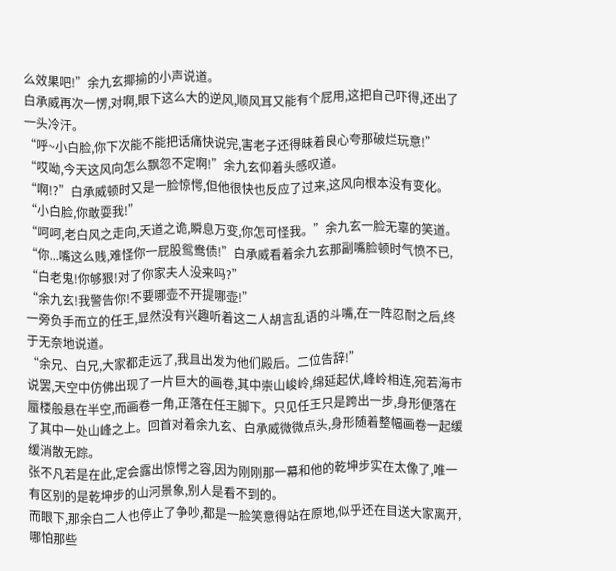么效果吧!”余九玄揶揄的小声说道。
白承威再次一愣,对啊,眼下这么大的逆风,顺风耳又能有个屁用,这把自己吓得,还出了一头冷汗。
“呼~小白脸,你下次能不能把话痛快说完,害老子还得昧着良心夸那破烂玩意!”
“哎呦,今天这风向怎么飘忽不定啊!”余九玄仰着头感叹道。
“啊!?”白承威顿时又是一脸惊愕,但他很快也反应了过来,这风向根本没有变化。
“小白脸,你敢耍我!”
“呵呵,老白风之走向,天道之诡,瞬息万变,你怎可怪我。”余九玄一脸无辜的笑道。
“你...嘴这么贱,难怪你一屁股鸳鸯债!”白承威看着余九玄那副嘴脸顿时气愤不已,
“白老鬼!你够狠!对了你家夫人没来吗?”
“余九玄!我警告你!不要哪壶不开提哪壶!”
一旁负手而立的任王,显然没有兴趣听着这二人胡言乱语的斗嘴,在一阵忍耐之后,终于无奈地说道。
“余兄、白兄,大家都走远了,我且出发为他们殿后。二位告辞!”
说罢,天空中仿佛出现了一片巨大的画卷,其中崇山峻岭,绵延起伏,峰岭相连,宛若海市蜃楼般悬在半空,而画卷一角,正落在任王脚下。只见任王只是跨出一步,身形便落在了其中一处山峰之上。回首对着余九玄、白承威微微点头,身形随着整幅画卷一起缓缓消散无踪。
张不凡若是在此,定会露出惊愕之容,因为刚刚那一幕和他的乾坤步实在太像了,唯一有区别的是乾坤步的山河景象,别人是看不到的。
而眼下,那余白二人也停止了争吵,都是一脸笑意得站在原地,似乎还在目送大家离开,哪怕那些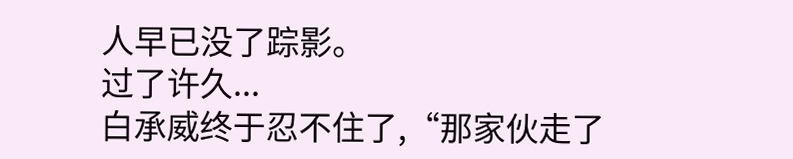人早已没了踪影。
过了许久...
白承威终于忍不住了,“那家伙走了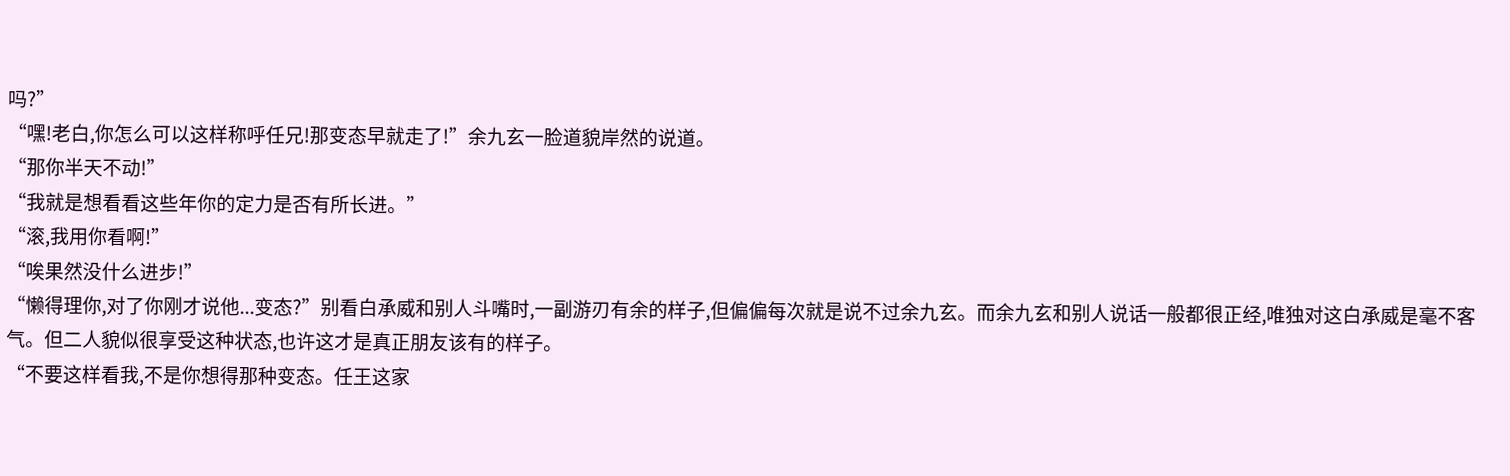吗?”
“嘿!老白,你怎么可以这样称呼任兄!那变态早就走了!”余九玄一脸道貌岸然的说道。
“那你半天不动!”
“我就是想看看这些年你的定力是否有所长进。”
“滚,我用你看啊!”
“唉果然没什么进步!”
“懒得理你,对了你刚才说他...变态?”别看白承威和别人斗嘴时,一副游刃有余的样子,但偏偏每次就是说不过余九玄。而余九玄和别人说话一般都很正经,唯独对这白承威是毫不客气。但二人貌似很享受这种状态,也许这才是真正朋友该有的样子。
“不要这样看我,不是你想得那种变态。任王这家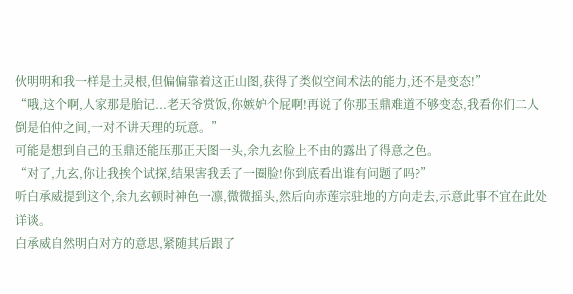伙明明和我一样是土灵根,但偏偏靠着这正山图,获得了类似空间术法的能力,还不是变态!”
“哦,这个啊,人家那是胎记...老天爷赏饭,你嫉妒个屁啊!再说了你那玉鼎难道不够变态,我看你们二人倒是伯仲之间,一对不讲天理的玩意。”
可能是想到自己的玉鼎还能压那正天图一头,余九玄脸上不由的露出了得意之色。
“对了,九玄,你让我挨个试探,结果害我丢了一圈脸!你到底看出谁有问题了吗?”
听白承威提到这个,余九玄顿时神色一凛,微微摇头,然后向赤莲宗驻地的方向走去,示意此事不宜在此处详谈。
白承威自然明白对方的意思,紧随其后跟了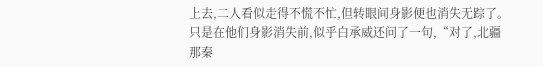上去,二人看似走得不慌不忙,但转眼间身影便也消失无踪了。
只是在他们身影消失前,似乎白承威还问了一句,“对了,北疆那秦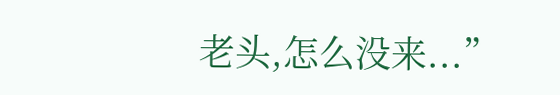老头,怎么没来...”